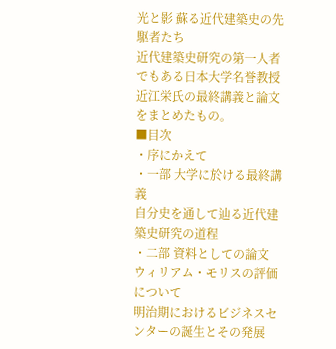光と影 蘇る近代建築史の先駆者たち
近代建築史研究の第一人者でもある日本大学名誉教授近江栄氏の最終講義と論文をまとめたもの。
■目次
・序にかえて
・一部 大学に於ける最終講義
自分史を通して辿る近代建築史研究の道程
・二部 資料としての論文
ウィリアム・モリスの評価について
明治期におけるビジネスセンターの誕生とその発展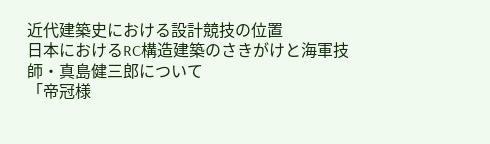近代建築史における設計競技の位置
日本におけるRC構造建築のさきがけと海軍技師・真島健三郎について
「帝冠様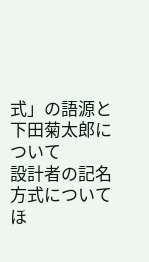式」の語源と下田菊太郎について
設計者の記名方式について
ほ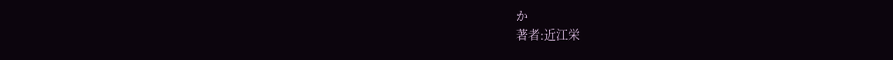か
著者:近江栄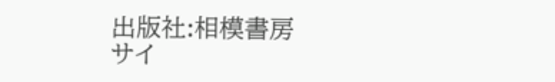出版社:相模書房
サイ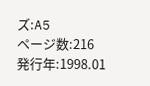ズ:A5
ページ数:216
発行年:1998.01